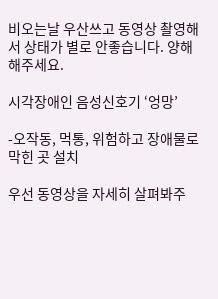비오는날 우산쓰고 동영상 촬영해서 상태가 별로 안좋습니다. 양해해주세요.

시각장애인 음성신호기 ‘엉망’

-오작동, 먹통, 위험하고 장애물로 막힌 곳 설치

우선 동영상을 자세히 살펴봐주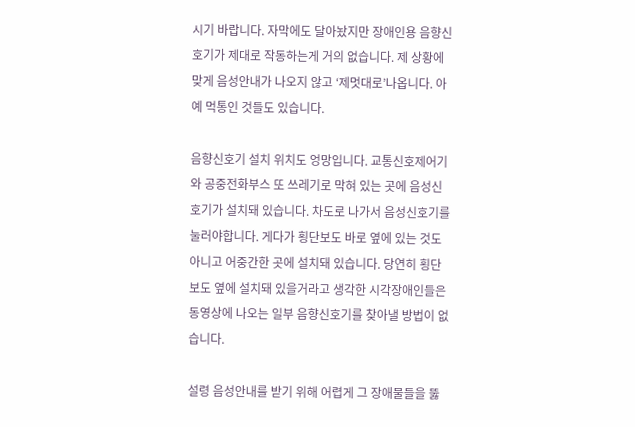시기 바랍니다. 자막에도 달아놨지만 장애인용 음향신호기가 제대로 작동하는게 거의 없습니다. 제 상황에 맞게 음성안내가 나오지 않고 ‘제멋대로’나옵니다. 아예 먹통인 것들도 있습니다.

음향신호기 설치 위치도 엉망입니다. 교통신호제어기와 공중전화부스 또 쓰레기로 막혀 있는 곳에 음성신호기가 설치돼 있습니다. 차도로 나가서 음성신호기를 눌러야합니다. 게다가 횡단보도 바로 옆에 있는 것도 아니고 어중간한 곳에 설치돼 있습니다. 당연히 횡단보도 옆에 설치돼 있을거라고 생각한 시각장애인들은 동영상에 나오는 일부 음향신호기를 찾아낼 방법이 없습니다.

설령 음성안내를 받기 위해 어렵게 그 장애물들을 뚫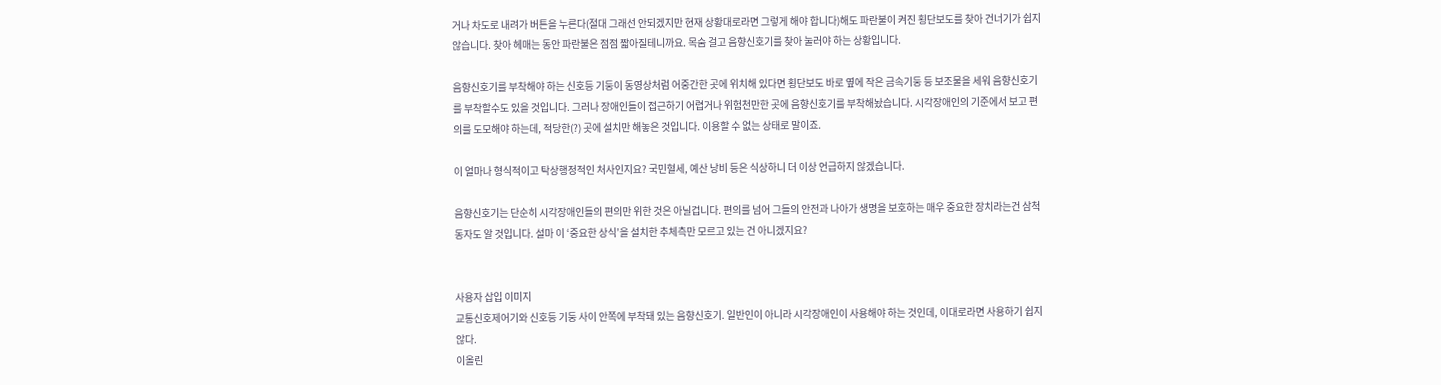거나 차도로 내려가 버튼을 누른다(절대 그래선 안되겠지만 현재 상황대로라면 그렇게 해야 합니다)해도 파란불이 켜진 횡단보도를 찾아 건너기가 쉽지 않습니다. 찾아 헤매는 동안 파란불은 점점 짧아질테니까요. 목숨 걸고 음향신호기를 찾아 눌러야 하는 상황입니다.

음향신호기를 부착해야 하는 신호등 기둥이 동영상처럼 어중간한 곳에 위치해 있다면 횡단보도 바로 옆에 작은 금속기둥 등 보조물을 세워 음향신호기를 부착할수도 있을 것입니다. 그러나 장애인들이 접근하기 어렵거나 위험천만한 곳에 음향신호기를 부착해놨습니다. 시각장애인의 기준에서 보고 편의를 도모해야 하는데, 적당한(?) 곳에 설치만 해놓은 것입니다. 이용할 수 없는 상태로 말이죠.

이 얼마나 형식적이고 탁상행정적인 처사인지요? 국민혈세, 예산 낭비 등은 식상하니 더 이상 언급하지 않겠습니다.

음향신호기는 단순히 시각장애인들의 편의만 위한 것은 아닐겁니다. 편의를 넘어 그들의 안전과 나아가 생명을 보호하는 매우 중요한 장치라는건 삼척동자도 알 것입니다. 설마 이 ‘중요한 상식’을 설치한 추체측만 모르고 있는 건 아니겠지요?


사용자 삽입 이미지
교통신호제어기와 신호등 기둥 사이 안쪽에 부착돼 있는 음향신호기. 일반인이 아니라 시각장애인이 사용해야 하는 것인데, 이대로라면 사용하기 쉽지 않다.
이올린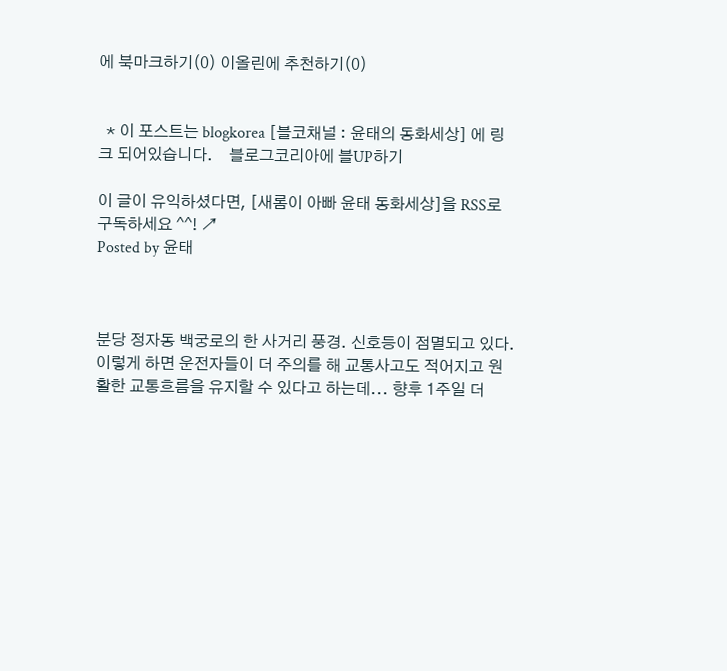에 북마크하기(0) 이올린에 추천하기(0)


  * 이 포스트는 blogkorea [블코채널 : 윤태의 동화세상] 에 링크 되어있습니다.    블로그코리아에 블UP하기

이 글이 유익하셨다면, [새롬이 아빠 윤태 동화세상]을 RSS로 구독하세요 ^^! ↗
Posted by 윤태



분당 정자동 백궁로의 한 사거리 풍경. 신호등이 점멸되고 있다. 이렇게 하면 운전자들이 더 주의를 해 교통사고도 적어지고 원활한 교통흐름을 유지할 수 있다고 하는데... 향후 1주일 더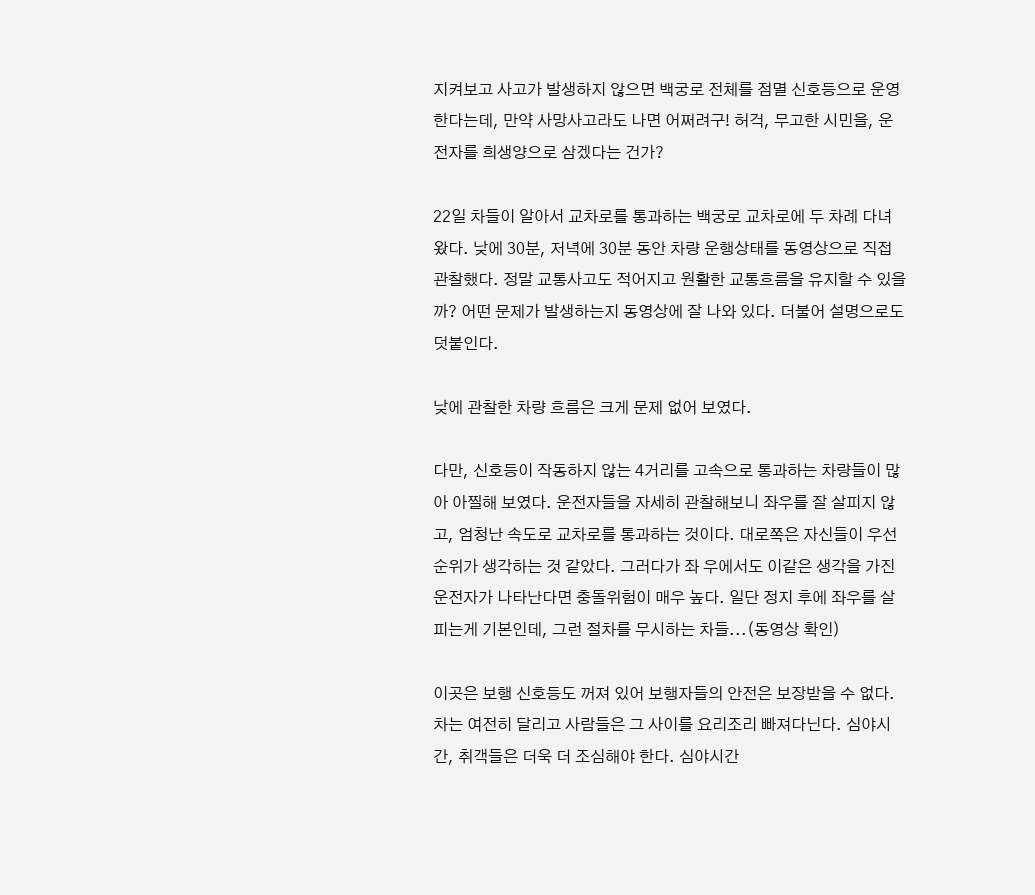지켜보고 사고가 발생하지 않으면 백궁로 전체를 점멸 신호등으로 운영한다는데, 만약 사망사고라도 나면 어쩌려구! 허걱, 무고한 시민을, 운전자를 희생양으로 삼겠다는 건가?

22일 차들이 알아서 교차로를 통과하는 백궁로 교차로에 두 차례 다녀왔다. 낮에 30분, 저녁에 30분 동안 차량 운행상태를 동영상으로 직접 관찰했다. 정말 교통사고도 적어지고 원활한 교통흐름을 유지할 수 있을까? 어떤 문제가 발생하는지 동영상에 잘 나와 있다. 더불어 설명으로도 덧붙인다.

낮에 관찰한 차량 흐름은 크게 문제 없어 보였다.

다만, 신호등이 작동하지 않는 4거리를 고속으로 통과하는 차량들이 많아 아찔해 보였다. 운전자들을 자세히 관찰해보니 좌우를 잘 살피지 않고, 엄청난 속도로 교차로를 통과하는 것이다. 대로쪽은 자신들이 우선 순위가 생각하는 것 같았다. 그러다가 좌 우에서도 이같은 생각을 가진 운전자가 나타난다면 충돌위험이 매우 높다. 일단 정지 후에 좌우를 살피는게 기본인데, 그런 절차를 무시하는 차들...(동영상 확인)

이곳은 보행 신호등도 꺼져 있어 보행자들의 안전은 보장받을 수 없다. 차는 여전히 달리고 사람들은 그 사이를 요리조리 빠져다닌다. 심야시간, 취객들은 더욱 더 조심해야 한다. 심야시간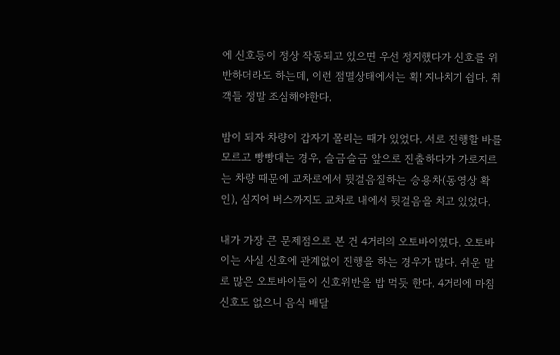에 신호등이 정상 작동되고 있으면 우선 정지했다가 신호를 위반하더라도 하는데, 이런 점멸상태에서는 획! 지나치기 쉽다. 취객들 정말 조심해야한다.

밤이 되자 차량이 갑자기 몰리는 때가 있었다. 서로 진행할 바를 모르고 빵빵대는 경우, 슬금슬금 앞으로 진출하다가 가로지르는 차량 때문에 교차로에서 뒷걸음질하는 승용차(동영상 확인), 심지어 버스까지도 교차로 내에서 뒷걸음을 치고 있었다.

내가 가장 큰 문제점으로 본 건 4거리의 오토바이였다. 오토바이는 사실 신호에 관계없이 진행을 하는 경우가 많다. 쉬운 말로 많은 오토바이들이 신호위반을 밥 먹듯 한다. 4거리에 마침 신호도 없으니 음식 배달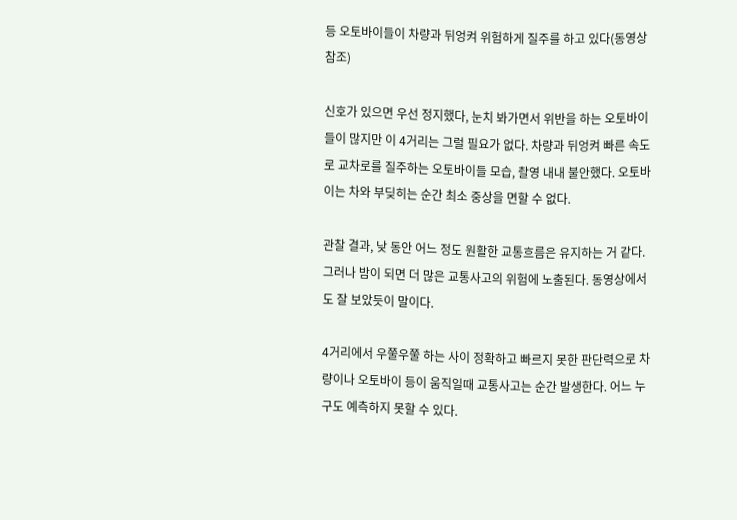등 오토바이들이 차량과 뒤엉켜 위험하게 질주를 하고 있다(동영상 참조)

신호가 있으면 우선 정지했다, 눈치 봐가면서 위반을 하는 오토바이들이 많지만 이 4거리는 그럴 필요가 없다. 차량과 뒤엉켜 빠른 속도로 교차로를 질주하는 오토바이들 모습, 촬영 내내 불안했다. 오토바이는 차와 부딪히는 순간 최소 중상을 면할 수 없다.

관찰 결과, 낮 동안 어느 정도 원활한 교통흐름은 유지하는 거 같다. 그러나 밤이 되면 더 많은 교통사고의 위험에 노출된다. 동영상에서도 잘 보았듯이 말이다.

4거리에서 우쭐우쭐 하는 사이 정확하고 빠르지 못한 판단력으로 차량이나 오토바이 등이 움직일때 교통사고는 순간 발생한다. 어느 누구도 예측하지 못할 수 있다.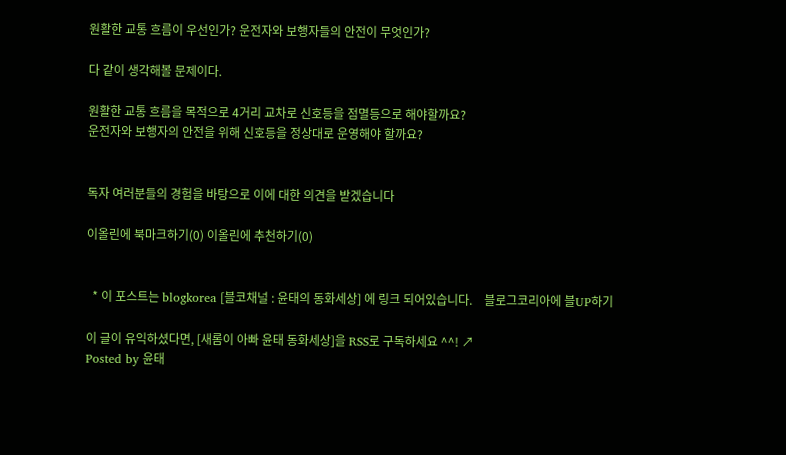원활한 교통 흐름이 우선인가? 운전자와 보행자들의 안전이 무엇인가?

다 같이 생각해볼 문제이다.

원활한 교통 흐름을 목적으로 4거리 교차로 신호등을 점멸등으로 해야할까요?
운전자와 보행자의 안전을 위해 신호등을 정상대로 운영해야 할까요?


독자 여러분들의 경험을 바탕으로 이에 대한 의견을 받겠습니다

이올린에 북마크하기(0) 이올린에 추천하기(0)


  * 이 포스트는 blogkorea [블코채널 : 윤태의 동화세상] 에 링크 되어있습니다.    블로그코리아에 블UP하기

이 글이 유익하셨다면, [새롬이 아빠 윤태 동화세상]을 RSS로 구독하세요 ^^! ↗
Posted by 윤태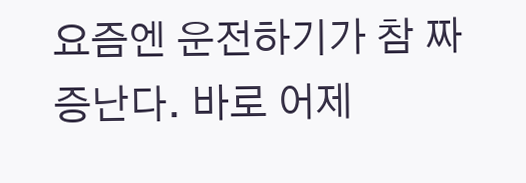요즘엔 운전하기가 참 짜증난다. 바로 어제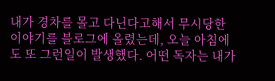내가 경차를 몰고 다닌다고해서 무시당한 이야기를 블로그에 올렸는데, 오늘 아침에도 또 그런일이 발생했다. 어떤 독자는 내가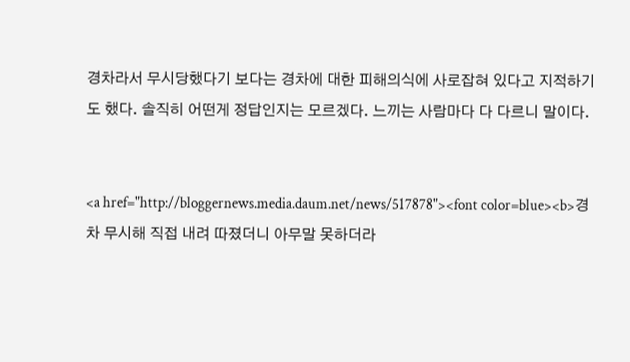경차라서 무시당했다기 보다는 경차에 대한 피해의식에 사로잡혀 있다고 지적하기도 했다. 솔직히 어떤게 정답인지는 모르겠다. 느끼는 사람마다 다 다르니 말이다.


<a href="http://bloggernews.media.daum.net/news/517878"><font color=blue><b>경차 무시해 직접 내려 따졌더니 아무말 못하더라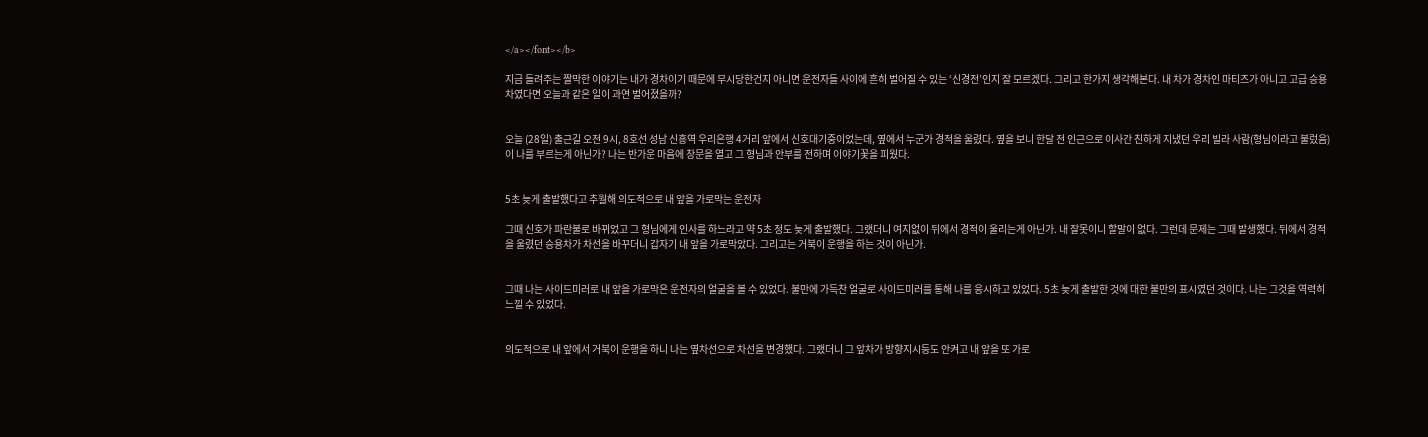</a></font></b>

지금 들려주는 짤막한 이야기는 내가 경차이기 때문에 무시당한건지 아니면 운전자들 사이에 흔히 벌어질 수 있는 ‘신경전’인지 잘 모르겠다. 그리고 한가지 생각해본다. 내 차가 경차인 마티즈가 아니고 고급 승용차였다면 오늘과 같은 일이 과연 벌어졌을까?


오늘 (28일) 출근길 오전 9시, 8호선 성남 신흥역 우리은행 4거리 앞에서 신호대기중이었는데, 옆에서 누군가 경적을 울렸다. 옆을 보니 한달 전 인근으로 이사간 친하게 지냈던 우리 빌라 사람(형님이라고 불렀음)이 나를 부르는게 아닌가? 나는 반가운 마음에 창문을 열고 그 형님과 안부를 전하며 이야기꽃을 피웠다.


5초 늦게 출발했다고 추월해 의도적으로 내 앞을 가로막는 운전자

그때 신호가 파란불로 바뀌었고 그 형님에게 인사를 하느라고 약 5초 정도 늦게 출발했다. 그랬더니 여지없이 뒤에서 경적이 울리는게 아닌가. 내 잘못이니 할말이 없다. 그런데 문제는 그때 발생했다. 뒤에서 경적을 울렸던 승용차가 차선을 바꾸더니 갑자기 내 앞을 가로막았다. 그리고는 거북이 운행을 하는 것이 아닌가.


그때 나는 사이드미러로 내 앞을 가로막은 운전자의 얼굴을 볼 수 있었다. 불만에 가득찬 얼굴로 사이드미러를 통해 나를 응시하고 있었다. 5초 늦게 출발한 것에 대한 불만의 표시였던 것이다. 나는 그것을 역력히 느낄 수 있었다.


의도적으로 내 앞에서 거북이 운행을 하니 나는 옆차선으로 차선을 변경했다. 그랬더니 그 앞차가 방향지시등도 안켜고 내 앞을 또 가로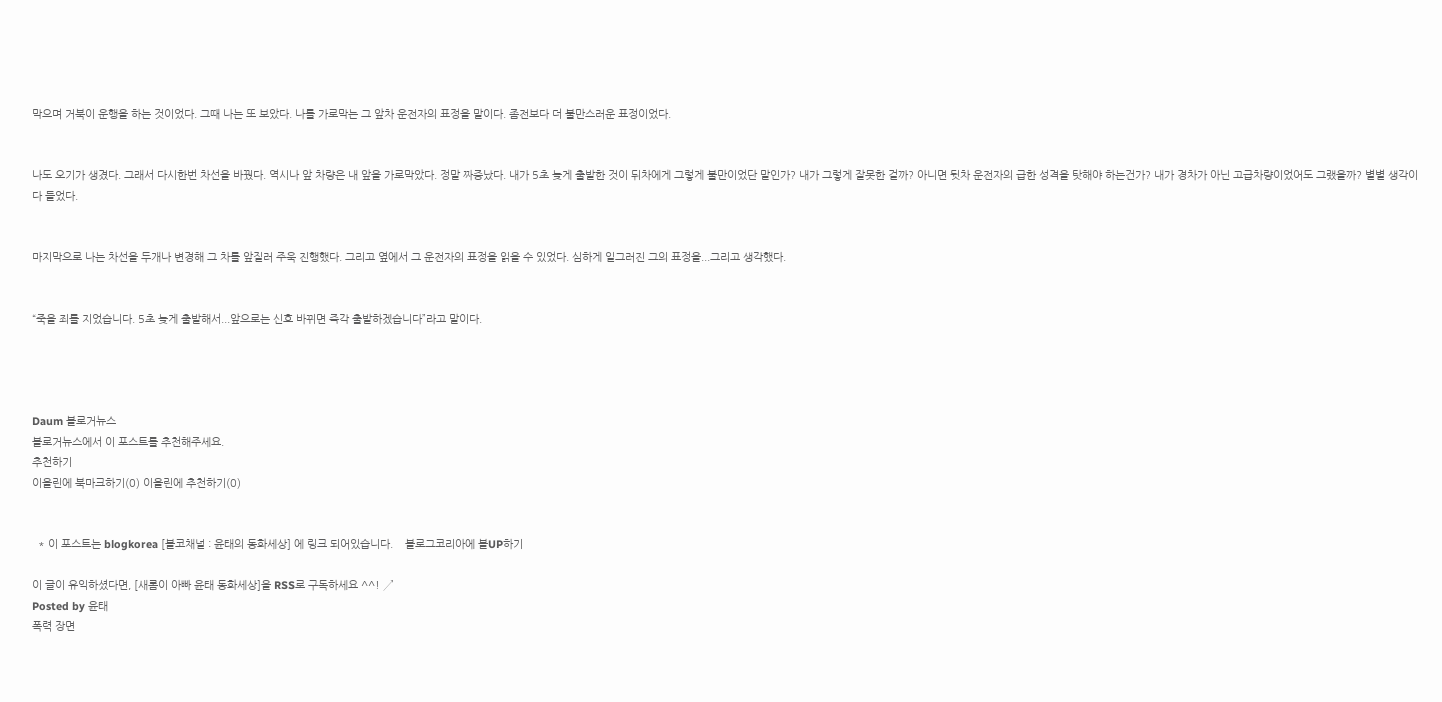막으며 거북이 운행을 하는 것이었다. 그때 나는 또 보았다. 나를 가로막는 그 앞차 운전자의 표정을 말이다. 좀전보다 더 불만스러운 표정이었다.


나도 오기가 생겼다. 그래서 다시한번 차선을 바꿨다. 역시나 앞 차량은 내 앞을 가로막았다. 정말 짜증났다. 내가 5초 늦게 출발한 것이 뒤차에게 그렇게 불만이었단 말인가? 내가 그렇게 잘못한 걸까? 아니면 뒷차 운전자의 급한 성격을 탓해야 하는건가? 내가 경차가 아닌 고급차량이었어도 그랬을까? 별별 생각이 다 들었다.


마지막으로 나는 차선을 두개나 변경해 그 차를 앞질러 주욱 진행했다. 그리고 옆에서 그 운전자의 표정을 읽을 수 있었다. 심하게 일그러진 그의 표정을...그리고 생각했다.


“죽을 죄를 지었습니다. 5초 늦게 출발해서...앞으로는 신호 바뀌면 즉각 출발하겠습니다”라고 말이다.




Daum 블로거뉴스
블로거뉴스에서 이 포스트를 추천해주세요.
추천하기
이올린에 북마크하기(0) 이올린에 추천하기(0)


  * 이 포스트는 blogkorea [블코채널 : 윤태의 동화세상] 에 링크 되어있습니다.    블로그코리아에 블UP하기

이 글이 유익하셨다면, [새롬이 아빠 윤태 동화세상]을 RSS로 구독하세요 ^^! ↗
Posted by 윤태
폭력 장면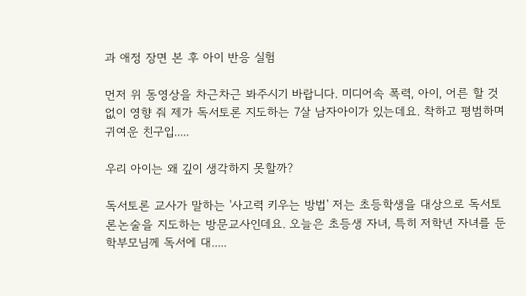과 애정 장면 본 후 아이 반응 실험

먼저 위 동영상을 차근차근 봐주시기 바랍니다. 미디어속 폭력, 아이, 어른 할 것 없이 영향 줘 제가 독서토론 지도하는 7살 남자아이가 있는데요. 착하고 평범하며 귀여운 친구입.....

우리 아이는 왜 깊이 생각하지 못할까?

독서토론 교사가 말하는 '사고력 키우는 방법' 저는 초등학생을 대상으로 독서토론논술을 지도하는 방문교사인데요. 오늘은 초등생 자녀, 특히 저학년 자녀를 둔 학부모님께 독서에 대.....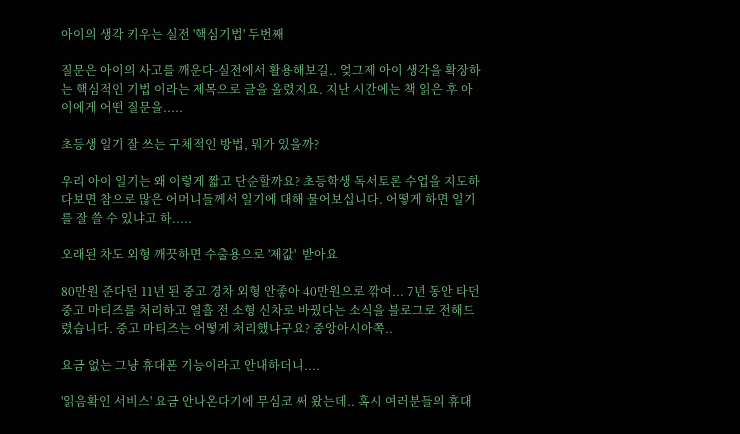아이의 생각 키우는 실전 '핵심기법' 두번째

질문은 아이의 사고를 깨운다-실전에서 활용해보길.. 엊그제 아이 생각을 확장하는 핵심적인 기법 이라는 제목으로 글을 올렸지요. 지난 시간에는 책 읽은 후 아이에게 어떤 질문을.....

초등생 일기 잘 쓰는 구체적인 방법, 뭐가 있을까?

우리 아이 일기는 왜 이렇게 짧고 단순할까요? 초등학생 독서토론 수업을 지도하다보면 참으로 많은 어머니들께서 일기에 대해 물어보십니다. 어떻게 하면 일기를 잘 쓸 수 있냐고 하.....

오래된 차도 외형 깨끗하면 수출용으로 '제값'  받아요

80만원 준다던 11년 된 중고 경차 외형 안좋아 40만원으로 깎여... 7년 동안 타던 중고 마티즈를 처리하고 열흘 전 소형 신차로 바꿨다는 소식을 블로그로 전해드렸습니다. 중고 마티즈는 어떻게 처리했냐구요? 중앙아시아쪽..

요금 없는 그냥 휴대폰 기능이라고 안내하더니....

'읽음확인 서비스' 요금 안나온다기에 무심코 써 왔는데.. 혹시 여러분들의 휴대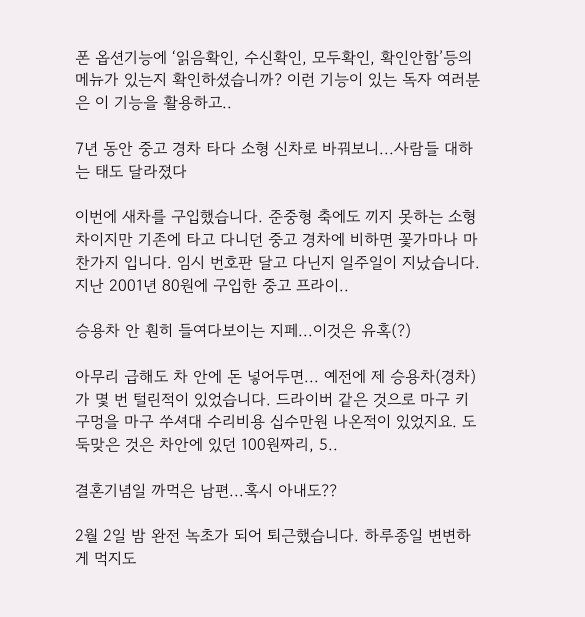폰 옵션기능에 ‘읽음확인, 수신확인, 모두확인, 확인안함’등의 메뉴가 있는지 확인하셨습니까? 이런 기능이 있는 독자 여러분은 이 기능을 활용하고..

7년 동안 중고 경차 타다 소형 신차로 바꿔보니...사람들 대하는 태도 달라졌다

이번에 새차를 구입했습니다. 준중형 축에도 끼지 못하는 소형차이지만 기존에 타고 다니던 중고 경차에 비하면 꽃가마나 마찬가지 입니다. 임시 번호판 달고 다닌지 일주일이 지났습니다. 지난 2001년 80원에 구입한 중고 프라이..

승용차 안 훤히 들여다보이는 지페...이것은 유혹(?)

아무리 급해도 차 안에 돈 넣어두면... 예전에 제 승용차(경차)가 몇 번 털린적이 있었습니다. 드라이버 같은 것으로 마구 키구멍을 마구 쑤셔대 수리비용 십수만원 나온적이 있었지요. 도둑맞은 것은 차안에 있던 100원짜리, 5..

결혼기념일 까먹은 남편...혹시 아내도??

2월 2일 밤 완전 녹초가 되어 퇴근했습니다. 하루종일 변변하게 먹지도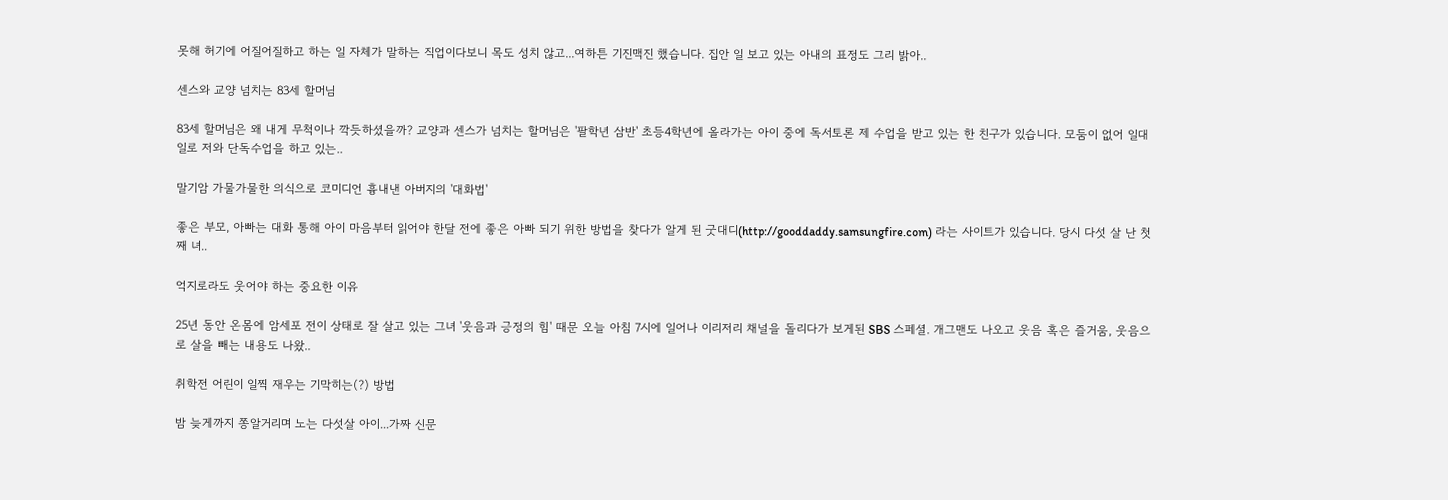못해 허기에 어질어질하고 하는 일 자체가 말하는 직업이다보니 목도 성치 않고...여하튼 기진맥진 했습니다. 집안 일 보고 있는 아내의 표정도 그리 밝아..

센스와 교양 넘치는 83세 할머님

83세 할머님은 왜 내게 무척이나 깍듯하셨을까? 교양과 센스가 넘치는 할머님은 '팔학년 삼반' 초등4학년에 올라가는 아이 중에 독서토론 제 수업을 받고 있는 한 친구가 있습니다. 모둠이 없어 일대일로 저와 단독수업을 하고 있는..

말기암 가물가물한 의식으로 코미디언 흉내낸 아버지의 '대화법'

좋은 부모, 아빠는 대화 통해 아이 마음부터 읽어야 한달 전에 좋은 아빠 되기 위한 방법을 찾다가 알게 된 굿대디(http://gooddaddy.samsungfire.com) 라는 사이트가 있습니다. 당시 다섯 살 난 첫째 녀..

억지로라도 웃어야 하는 중요한 이유

25년 동안 온몸에 암세포 전이 상태로 잘 살고 있는 그녀 '웃음과 긍정의 힘' 때문 오늘 아침 7시에 일어나 이리저리 채널을 돌리다가 보게된 SBS 스페셜. 개그맨도 나오고 웃음 혹은 즐거움, 웃음으로 살을 빼는 내용도 나왔..

취학전 어린이 일찍 재우는 기막히는(?) 방법

밤 늦게까지 쫑알거리며 노는 다섯살 아이...가짜 신문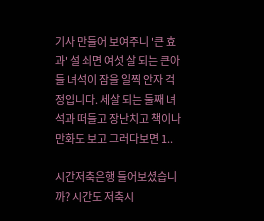기사 만들어 보여주니 '큰 효과' 설 쇠면 여섯 살 되는 큰아들 녀석이 잠을 일찍 안자 걱정입니다. 세살 되는 둘째 녀석과 떠들고 장난치고 책이나 만화도 보고 그러다보면 1..

시간저축은행 들어보셨습니까? 시간도 저축시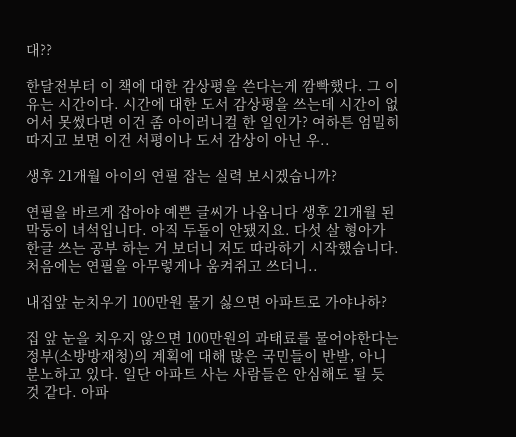대??

한달전부터 이 책에 대한 감상평을 쓴다는게 깜빡했다. 그 이유는 시간이다. 시간에 대한 도서 감상평을 쓰는데 시간이 없어서 못썼다면 이건 좀 아이러니컬 한 일인가? 여하튼 엄밀히 따지고 보면 이건 서평이나 도서 감상이 아닌 우..

생후 21개월 아이의 연필 잡는 실력 보시겠습니까?

연필을 바르게 잡아야 예쁜 글씨가 나옵니다 생후 21개월 된 막둥이 녀석입니다. 아직 두돌이 안됐지요. 다섯 살 형아가 한글 쓰는 공부 하는 거 보더니 저도 따라하기 시작했습니다. 처음에는 연필을 아무렇게나 움켜쥐고 쓰더니..

내집앞 눈치우기 100만원 물기 싫으면 아파트로 가야나하?

집 앞 눈을 치우지 않으면 100만원의 과태료를 물어야한다는 정부(소방방재청)의 계획에 대해 많은 국민들이 반발, 아니 분노하고 있다. 일단 아파트 사는 사람들은 안심해도 될 듯 것 같다. 아파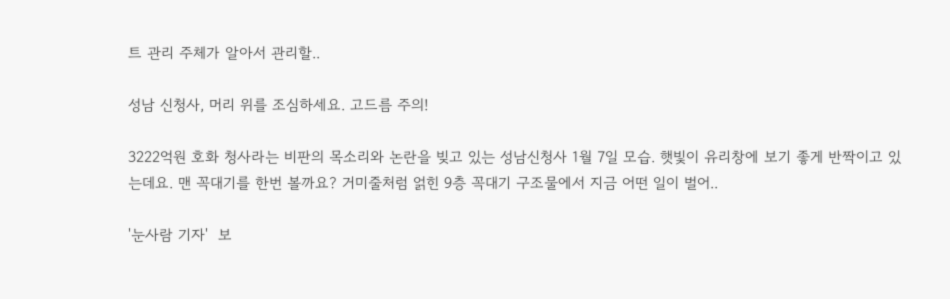트 관리 주체가 알아서 관리할..

성남 신청사, 머리 위를 조심하세요. 고드름 주의!

3222억원 호화 청사라는 비판의 목소리와 논란을 빚고 있는 성남신청사 1월 7일 모습. 햇빛이 유리창에 보기 좋게 반짝이고 있는데요. 맨 꼭대기를 한번 볼까요? 거미줄처럼 얽힌 9층 꼭대기 구조물에서 지금 어떤 일이 벌어..

'눈사람 기자'  보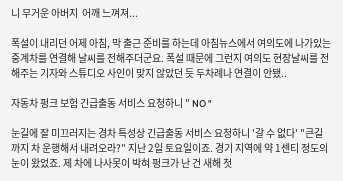니 무거운 아버지  어깨 느껴져...

폭설이 내리던 어제 아침, 막 출근 준비를 하는데 아침뉴스에서 여의도에 나가있는 중계차를 연결해 날씨를 전해주더군요. 폭설 때문에 그런지 여의도 현장날씨를 전해주는 기자와 스튜디오 사인이 맞지 않았던 듯 두차례나 연결이 안됐..

자동차 펑크 보험 긴급출동 서비스 요청하니 " NO "

눈길에 잘 미끄러지는 경차 특성상 긴급출동 서비스 요청하니 '갈 수 없다' "큰길까지 차 운행해서 내려오라?" 지난 2일 토요일이죠. 경기 지역에 약 1센티 정도의 눈이 왔었죠. 제 차에 나사못이 박혀 펑크가 난 건 새해 첫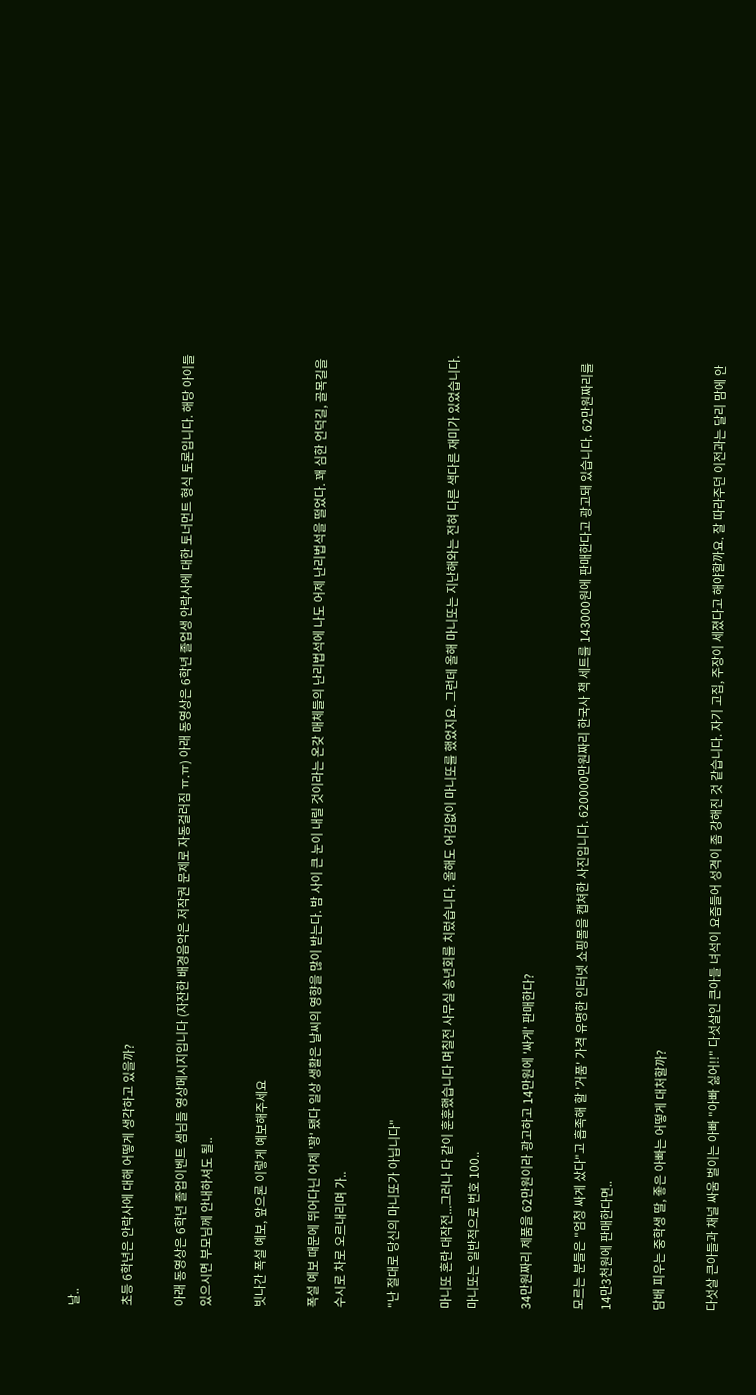날..

초등 6학년은 안락사에 대해 어떻게 생각하고 있을까?

아래 동영상은 6학년 졸업이벤트 샘님들 영상메시지입니다 (자잔한 배경음악은 저작권 문제로 자동걸러짐 ㅠ.ㅠ) 아래 동영상은 6학년 졸업생 안락사에 대한 토너먼트 형식 토론입니다. 해당 아이들 있으시면 부모님께 안내하셔도 될..

빗나간 폭설 예보, 앞으론 이렇게 예보해주세요

폭설 예보 때문에 뛰어다닌 어제 '꽝' 됐다 일상 생활은 날씨의 영향을 많이 받는다. 밤 사이 큰 눈이 내릴 것이라는 온갖 매체들의 난리법석에 나도 어제 난리법석을 떨었다. 꽤 심한 언덕길, 골목길을 수시로 차로 오르내리며 가..

"난 절대로 당신의 마니또가 아닙니다"

마니또 혼란 대작전...그러나 다 같이 훈훈했습니다 며칠전 사무실 송년회를 치렀습니다. 올해도 어김없이 마니또를 했었지요. 그런데 올해 마니또는 지난해와는 전혀 다른 색다른 재미가 있었습니다. 마니또는 일반적으로 번호 100..

34만원짜리 제품을 62만원이라 광고하고 14만원에 '싸게' 판매한다?

모르는 분들은 "엄청 싸게 샀다"고 흡족해 할 '거품' 가격 유명한 인터넷 쇼핑몰을 캡쳐한 사진입니다. 620000만원짜리 한국사 책 세트를 143000원에 판매한다고 광고돼 있습니다. 62만원짜리를 14만3천원에 판매한다면..

담배 피우는 중학생 딸, 좋은 아빠는 어떻게 대처할까?

다섯살 큰아들과 채널 싸움 벌이는 아빠 "아빠 싫어!!" 다섯살인 큰아들 녀석이 요즘들어 성격이 좀 강해진 것 같습니다. 자기 고집, 주장이 세졌다고 해야할까요. 잘 따라주던 이전과는 달리 맘에 안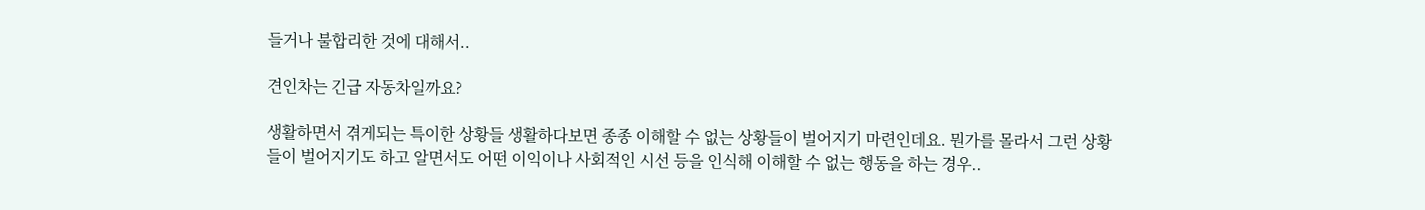들거나 불합리한 것에 대해서..

견인차는 긴급 자동차일까요?

생활하면서 겪게되는 특이한 상황들 생활하다보면 종종 이해할 수 없는 상황들이 벌어지기 마련인데요. 뭔가를 몰라서 그런 상황들이 벌어지기도 하고 알면서도 어떤 이익이나 사회적인 시선 등을 인식해 이해할 수 없는 행동을 하는 경우..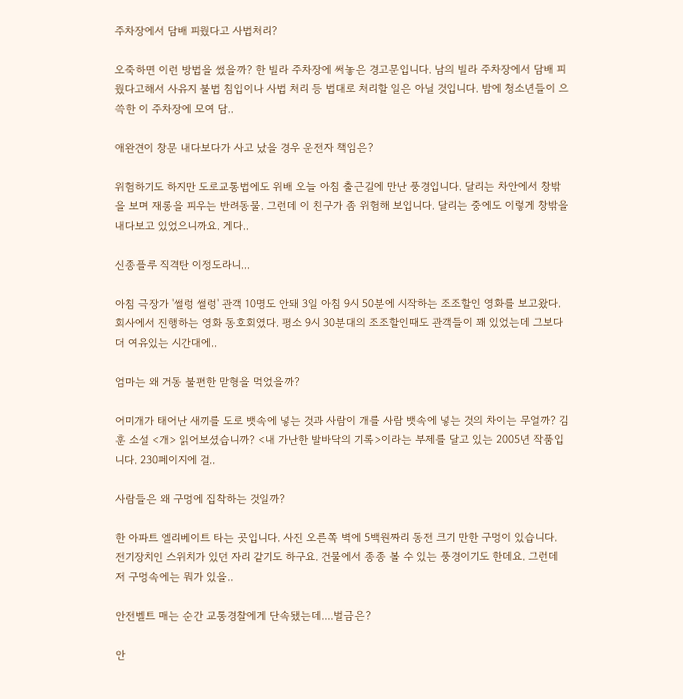주차장에서 담배 피웠다고 사법처리?

오죽하면 이런 방법을 썼을까? 한 빌라 주차장에 써놓은 경고문입니다. 남의 빌라 주차장에서 담배 피웠다고해서 사유지 불법 침입이나 사법 처리 등 법대로 처리할 일은 아닐 것입니다. 밤에 청소년들이 으쓱한 이 주차장에 모여 담..

애완견이 창문 내다보다가 사고 났을 경우 운전자 책임은?

위험하기도 하지만 도로교통법에도 위배 오늘 아침 출근길에 만난 풍경입니다. 달리는 차안에서 창밖을 보며 재롱을 피우는 반려동물. 그런데 이 친구가 좀 위험해 보입니다. 달리는 중에도 이렇게 창밖을 내다보고 있었으니까요. 게다..

신종플루 직격탄 이정도라니...

아침 극장가 '썰렁 썰렁' 관객 10명도 안돼 3일 아침 9시 50분에 시작하는 조조할인 영화를 보고왔다. 회사에서 진행하는 영화 동호회였다. 평소 9시 30분대의 조조할인때도 관객들이 꽤 있었는데 그보다 더 여유있는 시간대에..

엄마는 왜 거동 불편한 맏형을 먹었을까?

어미개가 태어난 새끼를 도로 뱃속에 넣는 것과 사람이 개를 사람 뱃속에 넣는 것의 차이는 무얼까? 김훈 소설 <개> 읽어보셨습니까? <내 가난한 발바닥의 기록>이라는 부제를 달고 있는 2005년 작품입니다. 230페이지에 걸..

사람들은 왜 구멍에 집착하는 것일까?

한 아파트 엘리베이트 타는 곳입니다. 사진 오른쪽 벽에 5백원짜리 동전 크기 만한 구멍이 있습니다. 전기장치인 스위치가 있던 자리 같기도 하구요. 건물에서 종종 볼 수 있는 풍경이기도 한데요. 그런데 저 구멍속에는 뭐가 있을..

안전벨트 매는 순간 교통경찰에게 단속됐는데....벌금은?

안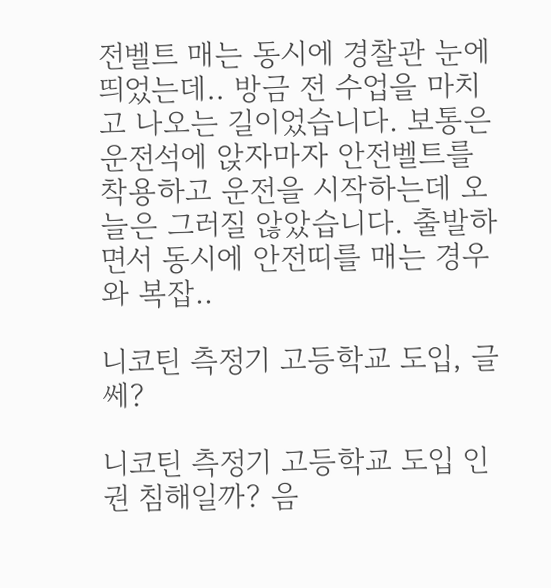전벨트 매는 동시에 경찰관 눈에 띄었는데.. 방금 전 수업을 마치고 나오는 길이었습니다. 보통은 운전석에 앉자마자 안전벨트를 착용하고 운전을 시작하는데 오늘은 그러질 않았습니다. 출발하면서 동시에 안전띠를 매는 경우와 복잡..

니코틴 측정기 고등학교 도입, 글쎄?

니코틴 측정기 고등학교 도입 인권 침해일까? 음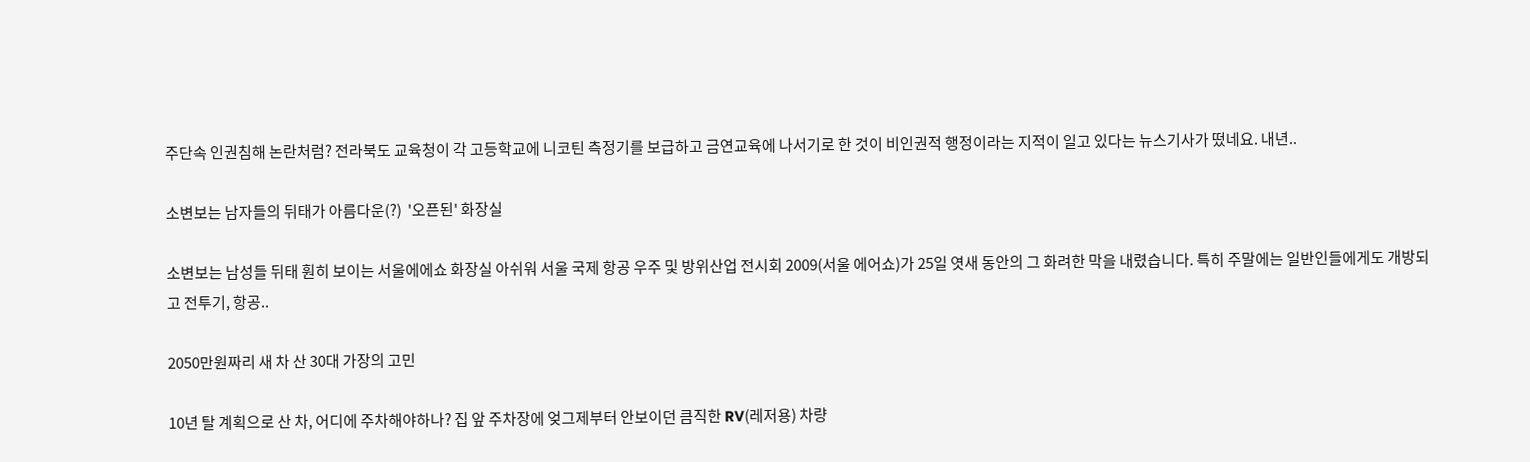주단속 인권침해 논란처럼? 전라북도 교육청이 각 고등학교에 니코틴 측정기를 보급하고 금연교육에 나서기로 한 것이 비인권적 행정이라는 지적이 일고 있다는 뉴스기사가 떴네요. 내년..

소변보는 남자들의 뒤태가 아름다운(?)  '오픈된' 화장실

소변보는 남성들 뒤태 훤히 보이는 서울에에쇼 화장실 아쉬워 서울 국제 항공 우주 및 방위산업 전시회 2009(서울 에어쇼)가 25일 엿새 동안의 그 화려한 막을 내렸습니다. 특히 주말에는 일반인들에게도 개방되고 전투기, 항공..

2050만원짜리 새 차 산 30대 가장의 고민

10년 탈 계획으로 산 차, 어디에 주차해야하나? 집 앞 주차장에 엊그제부터 안보이던 큼직한 RV(레저용) 차량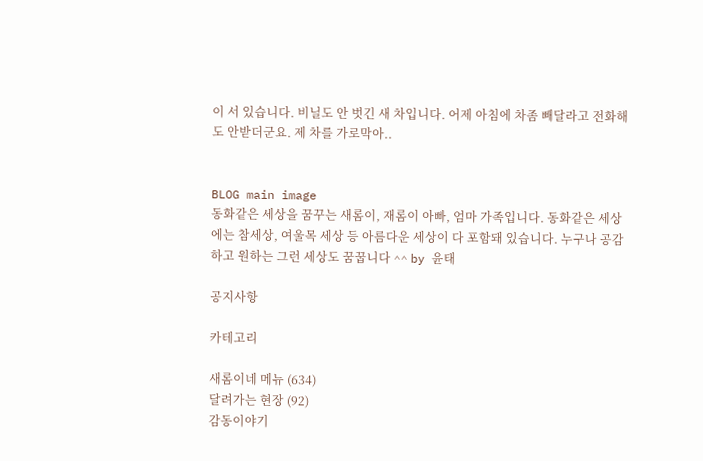이 서 있습니다. 비닐도 안 벗긴 새 차입니다. 어제 아침에 차좀 빼달라고 전화해도 안받더군요. 제 차를 가로막아..


BLOG main image
동화같은 세상을 꿈꾸는 새롬이, 재롬이 아빠, 엄마 가족입니다. 동화같은 세상에는 참세상, 여울목 세상 등 아름다운 세상이 다 포함돼 있습니다. 누구나 공감하고 원하는 그런 세상도 꿈꿉니다 ^^ by 윤태

공지사항

카테고리

새롬이네 메뉴 (634)
달려가는 현장 (92)
감동이야기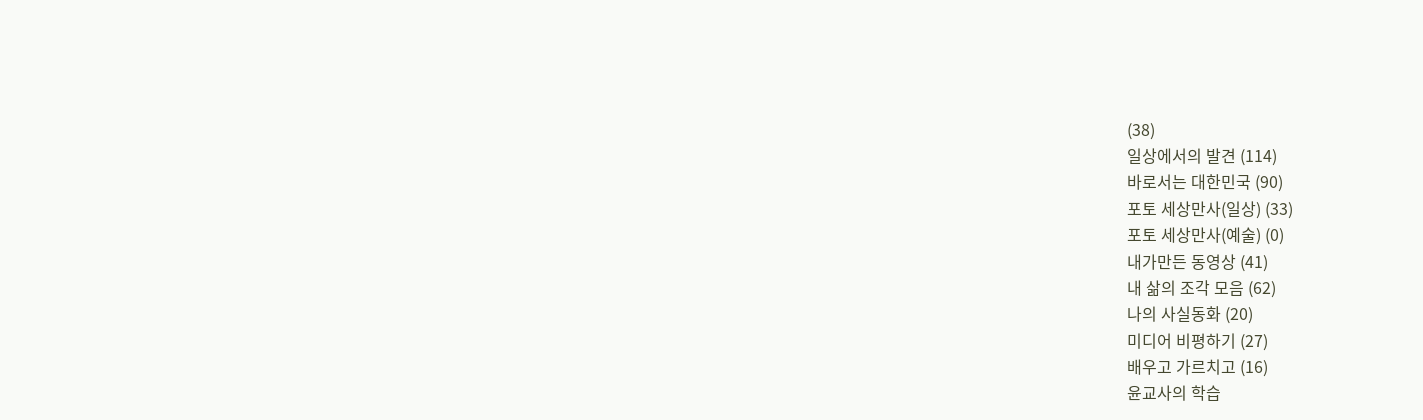(38)
일상에서의 발견 (114)
바로서는 대한민국 (90)
포토 세상만사(일상) (33)
포토 세상만사(예술) (0)
내가만든 동영상 (41)
내 삶의 조각 모음 (62)
나의 사실동화 (20)
미디어 비평하기 (27)
배우고 가르치고 (16)
윤교사의 학습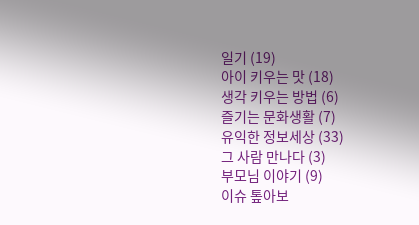일기 (19)
아이 키우는 맛 (18)
생각 키우는 방법 (6)
즐기는 문화생활 (7)
유익한 정보세상 (33)
그 사람 만나다 (3)
부모님 이야기 (9)
이슈 톺아보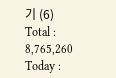기 (6)
Total : 8,765,260
Today :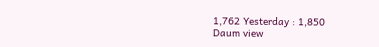1,762 Yesterday : 1,850
Daum view